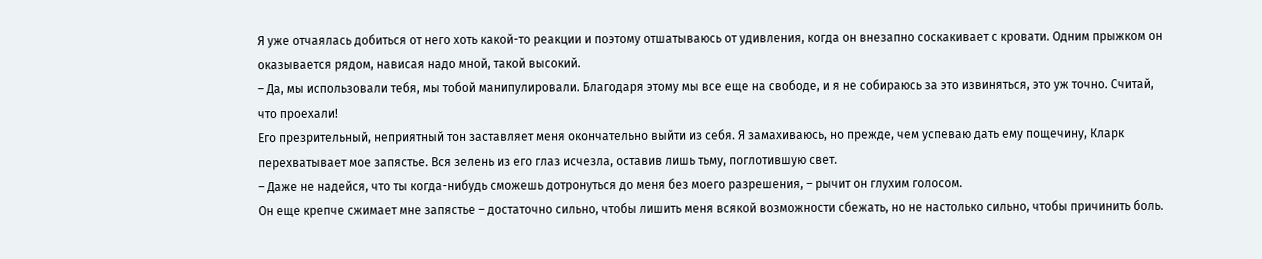Я уже отчаялась добиться от него хоть какой-то реакции и поэтому отшатываюсь от удивления, когда он внезапно соскакивает с кровати. Одним прыжком он оказывается рядом, нависая надо мной, такой высокий.
– Да, мы использовали тебя, мы тобой манипулировали. Благодаря этому мы все еще на свободе, и я не собираюсь за это извиняться, это уж точно. Считай, что проехали!
Его презрительный, неприятный тон заставляет меня окончательно выйти из себя. Я замахиваюсь, но прежде, чем успеваю дать ему пощечину, Кларк перехватывает мое запястье. Вся зелень из его глаз исчезла, оставив лишь тьму, поглотившую свет.
– Даже не надейся, что ты когда-нибудь сможешь дотронуться до меня без моего разрешения, – рычит он глухим голосом.
Он еще крепче сжимает мне запястье – достаточно сильно, чтобы лишить меня всякой возможности сбежать, но не настолько сильно, чтобы причинить боль.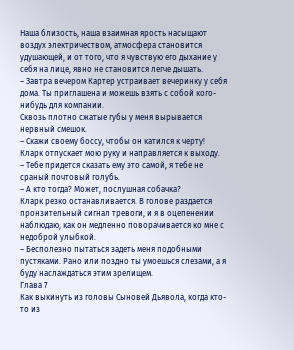Наша близость, наша взаимная ярость насыщают воздух электричеством, атмосфера становится удушающей, и от того, что я чувствую его дыхание у себя на лице, явно не становится легче дышать.
– Завтра вечером Картер устраивает вечеринку у себя дома. Ты приглашена и можешь взять с собой кого-нибудь для компании.
Сквозь плотно сжатые губы у меня вырывается нервный смешок.
– Скажи своему боссу, чтобы он катился к черту!
Кларк отпускает мою руку и направляется к выходу.
– Тебе придется сказать ему это самой, я тебе не сраный почтовый голубь.
– А кто тогда? Может, послушная собачка?
Кларк резко останавливается. В голове раздается пронзительный сигнал тревоги, и я в оцепенении наблюдаю, как он медленно поворачивается ко мне с недоброй улыбкой.
– Бесполезно пытаться задеть меня подобными пустяками. Рано или поздно ты умоешься слезами, а я буду наслаждаться этим зрелищем.
Глава 7
Как выкинуть из головы Сыновей Дьявола, когда кто-то из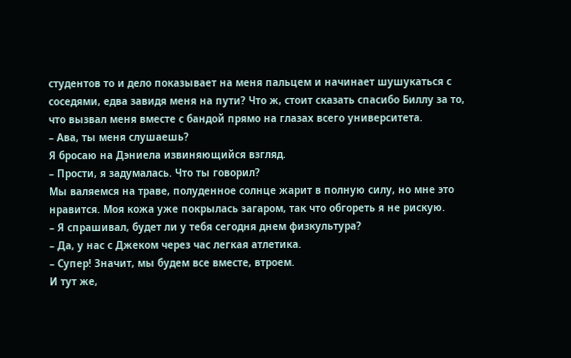студентов то и дело показывает на меня пальцем и начинает шушукаться с соседями, едва завидя меня на пути? Что ж, стоит сказать спасибо Биллу за то, что вызвал меня вместе с бандой прямо на глазах всего университета.
– Ава, ты меня слушаешь?
Я бросаю на Дэниела извиняющийся взгляд.
– Прости, я задумалась. Что ты говорил?
Мы валяемся на траве, полуденное солнце жарит в полную силу, но мне это нравится. Моя кожа уже покрылась загаром, так что обгореть я не рискую.
– Я спрашивал, будет ли у тебя сегодня днем физкультура?
– Да, у нас с Джеком через час легкая атлетика.
– Супер! Значит, мы будем все вместе, втроем.
И тут же,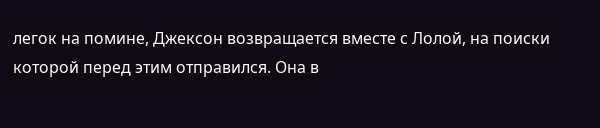легок на помине, Джексон возвращается вместе с Лолой, на поиски которой перед этим отправился. Она в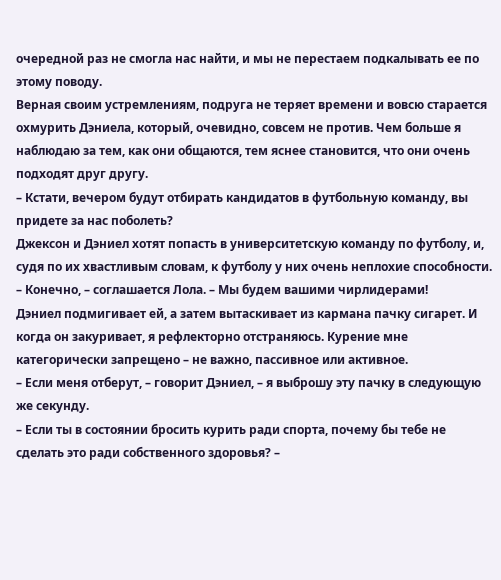очередной раз не смогла нас найти, и мы не перестаем подкалывать ее по этому поводу.
Верная своим устремлениям, подруга не теряет времени и вовсю старается охмурить Дэниела, который, очевидно, совсем не против. Чем больше я наблюдаю за тем, как они общаются, тем яснее становится, что они очень подходят друг другу.
– Кстати, вечером будут отбирать кандидатов в футбольную команду, вы придете за нас поболеть?
Джексон и Дэниел хотят попасть в университетскую команду по футболу, и, судя по их хвастливым словам, к футболу у них очень неплохие способности.
– Конечно, – соглашается Лола. – Мы будем вашими чирлидерами!
Дэниел подмигивает ей, а затем вытаскивает из кармана пачку сигарет. И когда он закуривает, я рефлекторно отстраняюсь. Курение мне категорически запрещено – не важно, пассивное или активное.
– Если меня отберут, – говорит Дэниел, – я выброшу эту пачку в следующую же секунду.
– Если ты в состоянии бросить курить ради спорта, почему бы тебе не сделать это ради собственного здоровья? –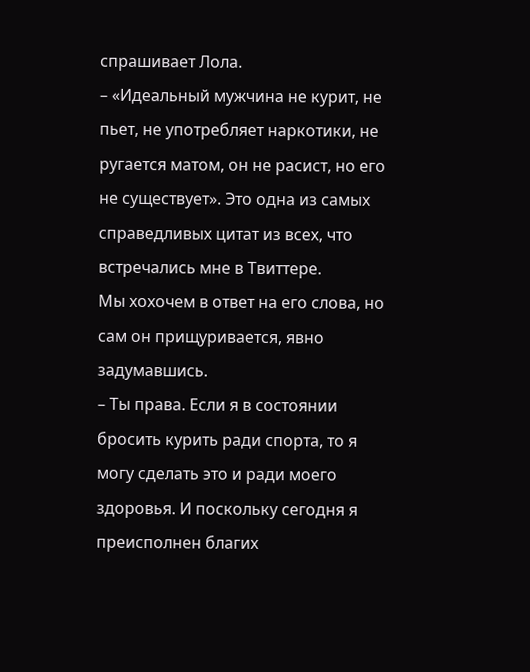спрашивает Лола.
– «Идеальный мужчина не курит, не пьет, не употребляет наркотики, не ругается матом, он не расист, но его не существует». Это одна из самых справедливых цитат из всех, что встречались мне в Твиттере.
Мы хохочем в ответ на его слова, но сам он прищуривается, явно задумавшись.
– Ты права. Если я в состоянии бросить курить ради спорта, то я могу сделать это и ради моего здоровья. И поскольку сегодня я преисполнен благих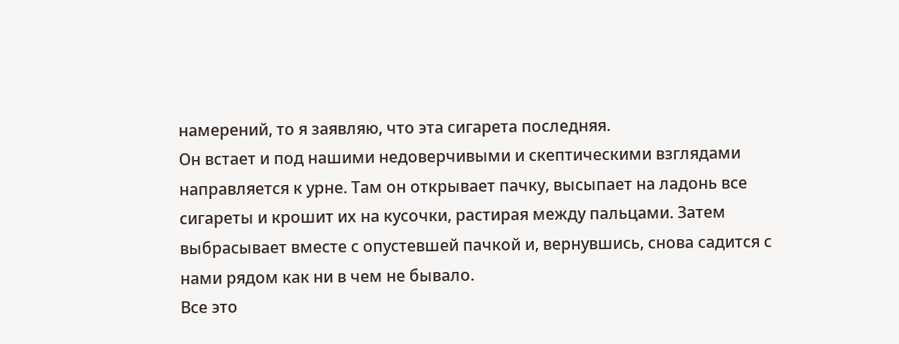намерений, то я заявляю, что эта сигарета последняя.
Он встает и под нашими недоверчивыми и скептическими взглядами направляется к урне. Там он открывает пачку, высыпает на ладонь все сигареты и крошит их на кусочки, растирая между пальцами. Затем выбрасывает вместе с опустевшей пачкой и, вернувшись, снова садится с нами рядом как ни в чем не бывало.
Все это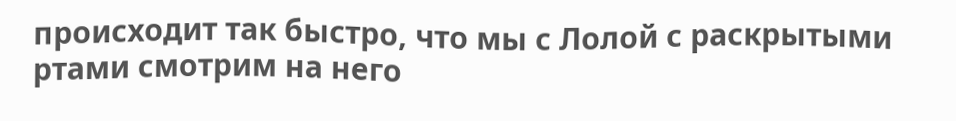происходит так быстро, что мы с Лолой с раскрытыми ртами смотрим на него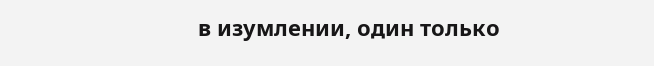в изумлении, один только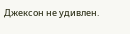Джексон не удивлен.